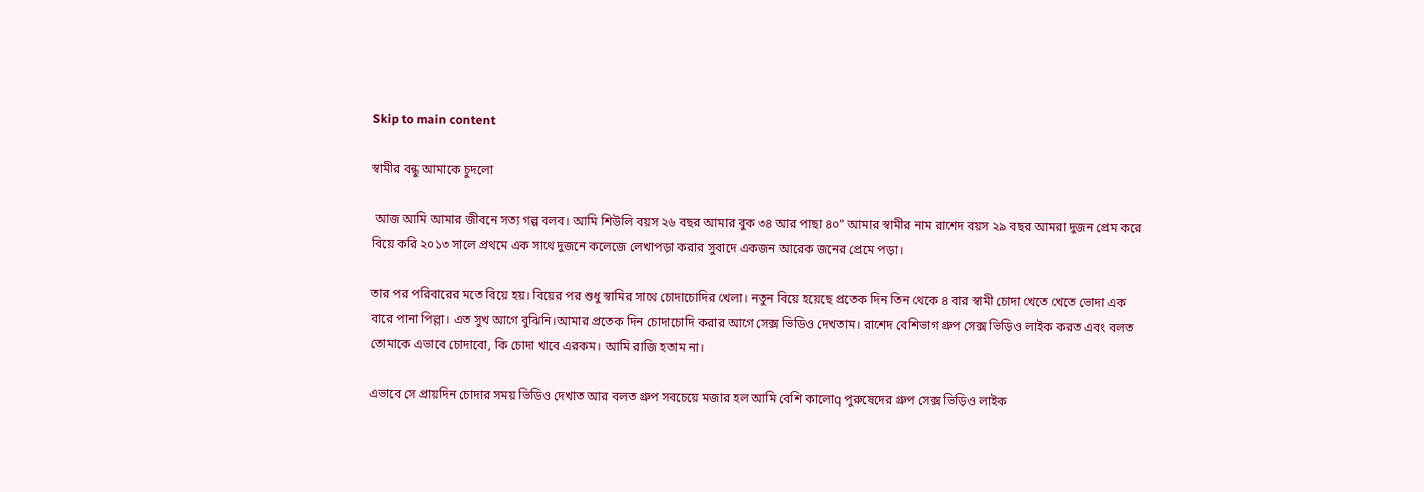Skip to main content

স্বামীর বন্ধু আমাকে চুদলো

 আজ আমি আমার জীবনে সত্য গল্প বলব। আমি শিউলি বয়স ২৬ বছর আমার বুক ৩৪ আর পাছা ৪০” আমার স্বামীর নাম রাশেদ বয়স ২৯ বছর আমরা দুজন প্রেম করে বিয়ে করি ২০১৩ সালে প্রথমে এক সাথে দুজনে কলেজে লেখাপড়া করার সুবাদে একজন আরেক জনের প্রেমে পড়া।

তার পর পরিবারের মতে বিয়ে হয়। বিয়ের পর শুধু স্বামির সাথে চোদাচোদির খেলা। নতুন বিয়ে হয়েছে প্রতেক দিন তিন থেকে ৪ বার স্বামী চোদা খেতে খেতে ভোদা এক বারে পানা পিল্লা। এত সুখ আগে বুঝিনি।আমার প্রতেক দিন চোদাচোদি করার আগে সেক্স ভিডিও দেখতাম। রাশেদ বেশিভাগ গ্রুপ সেক্স ভিড়িও লাইক করত এবং বলত তোমাকে এভাবে চোদাবো, কি চোদা খাবে এরকম। আমি রাজি হতাম না।

এভাবে সে প্রায়দিন চোদার সময় ভিডিও দেখাত আর বলত গ্রুপ সবচেয়ে মজার হল আমি বেশি কালোq পুরুষেদের গ্রুপ সেক্স ভিড়িও লাইক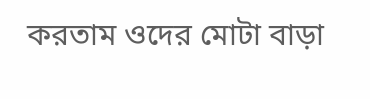করতাম ওদের মোটা বাড়া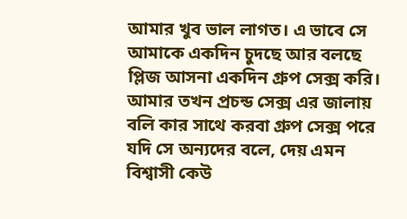আমার খুব ভাল লাগত। এ ভাবে সে আমাকে একদিন চুদছে আর বলছে প্লিজ আসনা একদিন গ্রুপ সেক্স করি। আমার তখন প্রচন্ড সেক্স এর জালায় বলি কার সাথে করবা গ্রুপ সেক্স পরে যদি সে অন্যদের বলে, দেয় এমন বিশ্বাসী কেউ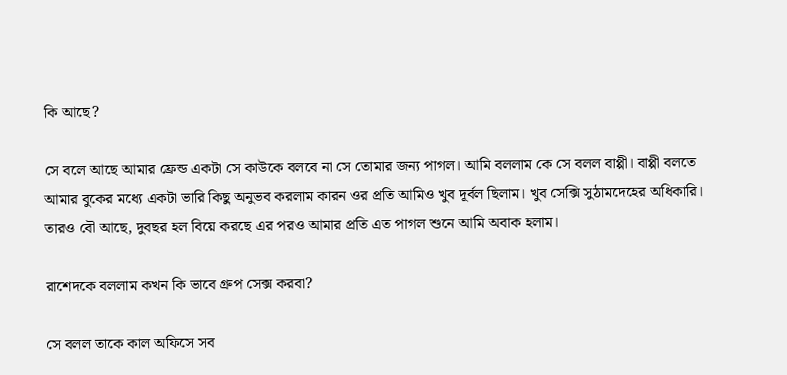কি আছে?

সে বলে আছে আমার ফ্রেন্ড একটা সে কাউকে বলবে না সে তোমার জন্য পাগল। আমি বললাম কে সে বলল বাপ্পী। বাপ্পী বলতে আমার বুকের মধ্যে একটা ভারি কিছু অনুভব করলাম কারন ওর প্রতি আমিও খুব দূর্বল ছিলাম। খুব সেক্সি সুঠামদেহের অধিকারি। তারও বৌ আছে, দুবছর হল বিয়ে করছে এর পরও আমার প্রতি এত পাগল শুনে আমি অবাক হলাম।

রাশেদকে বললাম কখন কি ভাবে গ্রুপ সেক্স করবা?

সে বলল তাকে কাল অফিসে সব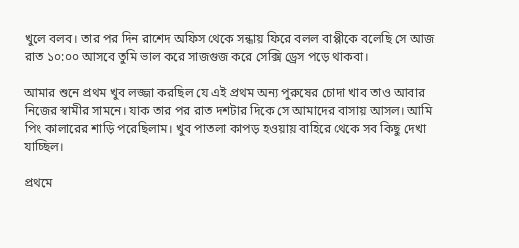খুলে বলব। তার পর দিন রাশেদ অফিস থেকে সন্ধায় ফিরে বলল বাপ্পীকে বলেছি সে আজ রাত ১০:০০ আসবে তুমি ভাল করে সাজগুজ করে সেক্সি ড্রেস পড়ে থাকবা।

আমার শুনে প্রথম খুব লজ্জা করছিল যে এই প্রথম অন্য পুরুষের চোদা খাব তাও আবার নিজের স্বামীর সামনে। যাক তার পর রাত দশটার দিকে সে আমাদের বাসায় আসল। আমি পিং কালারের শাড়ি পরেছিলাম। খুব পাতলা কাপড় হওয়ায় বাহিরে থেকে সব কিছু দেখা যাচ্ছিল।

প্রথমে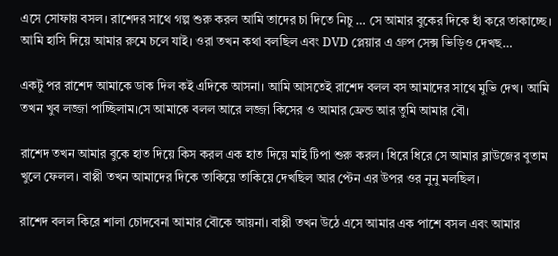এসে সোফায় বসল। রাশেদর সাথে গল্প শুরু করল আমি তাদের চা দিতে নিচু … সে আমার বুকের দিকে হাঁ করে তাকাচ্ছে। আমি হাসি দিয়ে আমার রুমে চলে যাই। ওরা তখন কথা বলছিল এবং DVD প্লেয়ার এ গ্রুপ সেক্স ভিড়িও দেখছ…

একটু পর রাশেদ আমাকে ডাক দিল কই এদিকে আসনা। আমি আসতেই রাশেদ বলল বস আমাদের সাথে মুভি দেখ। আমি তখন খুব লজ্জা পাচ্ছিলাম।সে আমাকে বলল আরে লজ্জা কিসের ও আমার ফ্রেন্ড আর তুমি আমার বৌ।

রাশেদ তখন আমার বুকে হাত দিয়ে কিস করল এক হাত দিয়ে মাই টিপা শুরু করল। ধিরে ধিরে সে আমার ব্লাউজের বুতাম খুলে ফেলল। বাপ্পী তখন আমাদের দিকে তাকিয়ে তাকিয়ে দেখছিল আর প্টেন এর উপর ওর নুনু মলছিল।

রাশেদ বলল কিরে শালা চোদবেনা আমার বৌকে আয়না। বাপ্পী তখন উঠে এসে আমার এক পাশে বসল এবং আমার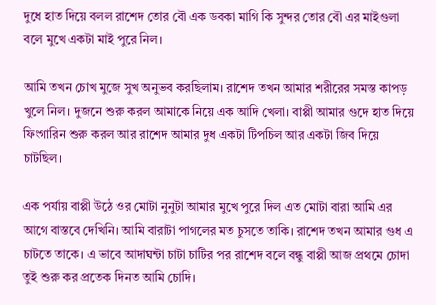দুধে হাত দিয়ে বলল রাশেদ তোর বৌ এক ডবকা মাগি কি সুন্দর তোর বৌ এর মাইগুলা বলে মুখে একটা মাই পুরে নিল।

আমি তখন চোখ মুজে সুখ অনুভব করছিলাম। রাশেদ তখন আমার শরীরের সমস্ত কাপড় খুলে নিল। দুজনে শুরু করল আমাকে নিয়ে এক আদি খেলা। বাপ্পী আমার গুদে হাত দিয়ে ফিংগারিন শুরু করল আর রাশেদ আমার দুধ একটা টিপচিল আর একটা জিব দিয়ে চাটছিল।

এক পর্যায় বাপ্পী উঠে ওর মোটা নুনুটা আমার মুখে পুরে দিল এত মোটা বারা আমি এর আগে বাস্তবে দেখিনি। আমি বারাটা পাগলের মত চুসতে তাকি। রাশেদ তখন আমার গুধ এ চাটতে তাকে। এ ভাবে আদাঘন্টা চাটা চাটির পর রাশেদ বলে বন্ধু বাপ্পী আজ প্রথমে চোদা তুই শুরু কর প্রতেক দিনত আমি চোদি।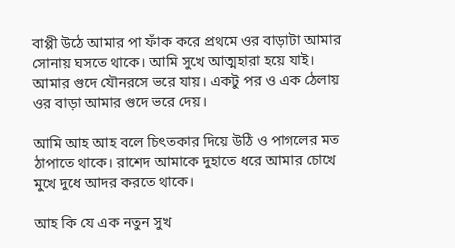বাপ্পী উঠে আমার পা ফাঁক করে প্রথমে ওর বাড়াটা আমার সোনায় ঘসতে থাকে। আমি সুখে আত্মহারা হয়ে যাই। আমার গুদে যৌনরসে ভরে যায়। একটু পর ও এক ঠেলায় ওর বাড়া আমার গুদে ভরে দেয়।

আমি আহ আহ বলে চিৎতকার দিয়ে উঠি ও পাগলের মত ঠাপাতে থাকে। রাশেদ আমাকে দুহাতে ধরে আমার চোখে মুখে দুধে আদর করতে থাকে।

আহ কি যে এক নতুন সুখ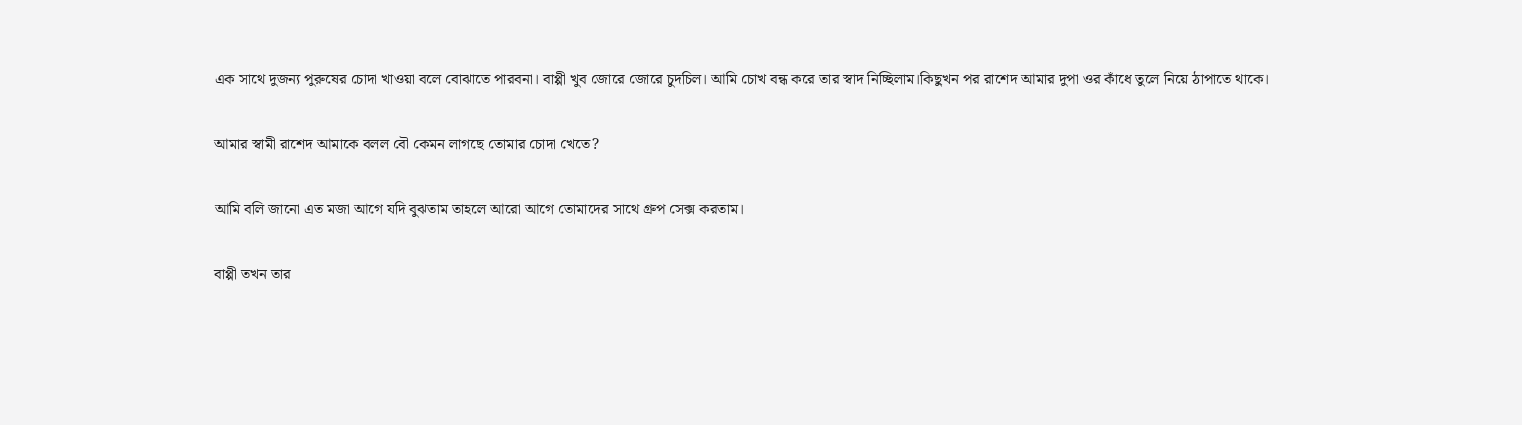এক সাথে দুজন্য পুরুষের চোদা খাওয়া বলে বোঝাতে পারবনা। বাপ্পী খুব জোরে জোরে চুদচিল। আমি চোখ বন্ধ করে তার স্বাদ নিচ্ছিলাম।কিছুখন পর রাশেদ আমার দুপা ওর কাঁধে তুলে নিয়ে ঠাপাতে থাকে।

আমার স্বামী রাশেদ আমাকে বলল বৌ কেমন লাগছে তোমার চোদা খেতে?

আমি বলি জানো এত মজা আগে যদি বুঝতাম তাহলে আরো আগে তোমাদের সাথে গ্রুপ সেক্স করতাম।

বাপ্পী তখন তার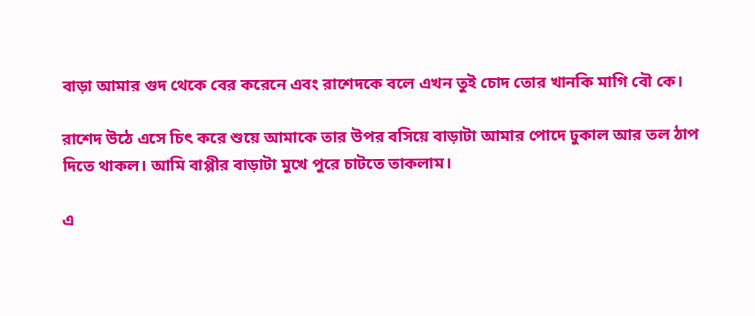বাড়া আমার গুদ থেকে বের করেনে এবং রাশেদকে বলে এখন তুই চোদ তোর খানকি মাগি বৌ কে।

রাশেদ উঠে এসে চিৎ করে শুয়ে আমাকে তার উপর বসিয়ে বাড়াটা আমার পোদে ঢুকাল আর তল ঠাপ দিতে থাকল। আমি বাপ্পীর বাড়াটা মুখে পুরে চাটতে তাকলাম।

এ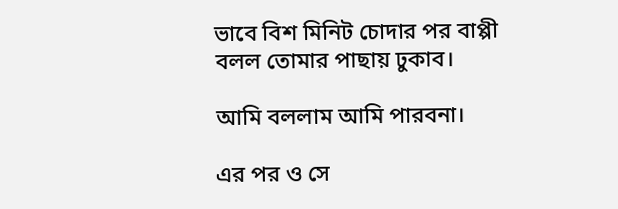ভাবে বিশ মিনিট চোদার পর বাপ্পী বলল তোমার পাছায় ঢুকাব।

আমি বললাম আমি পারবনা।

এর পর ও সে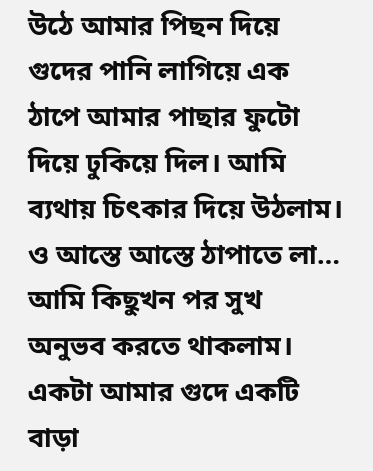উঠে আমার পিছন দিয়ে গুদের পানি লাগিয়ে এক ঠাপে আমার পাছার ফুটো দিয়ে ঢুকিয়ে দিল। আমি ব্যথায় চিৎকার দিয়ে উঠলাম। ও আস্তে আস্তে ঠাপাতে লা… আমি কিছুখন পর সুখ অনুভব করতে থাকলাম। একটা আমার গুদে একটি বাড়া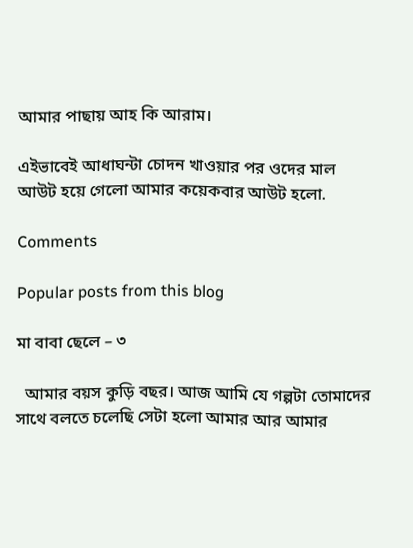আমার পাছায় আহ কি আরাম।

এইভাবেই আধাঘন্টা চোদন খাওয়ার পর ওদের মাল আউট হয়ে গেলো আমার কয়েকবার আউট হলো.

Comments

Popular posts from this blog

মা বাবা ছেলে – ৩

  আমার বয়স কুড়ি বছর। আজ আমি যে গল্পটা তোমাদের সাথে বলতে চলেছি সেটা হলো আমার আর আমার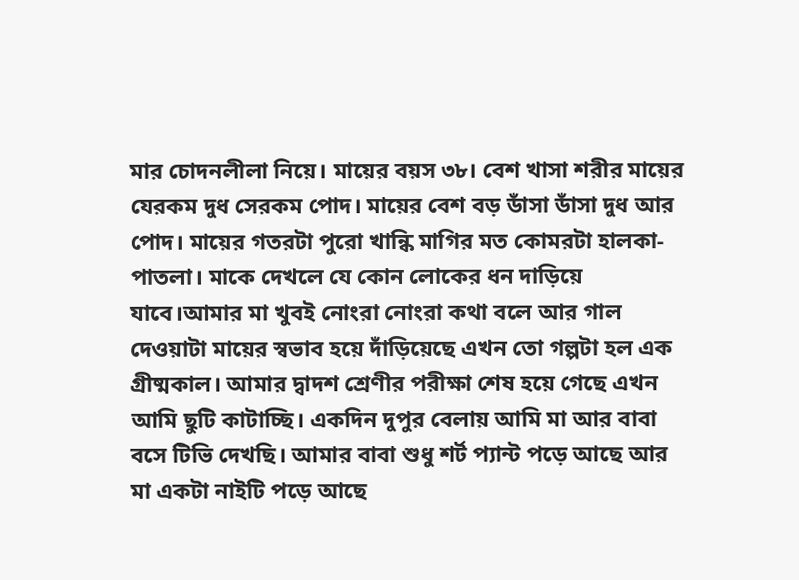মার চোদনলীলা নিয়ে। মায়ের বয়স ৩৮। বেশ খাসা শরীর মায়ের যেরকম দুধ সেরকম পোদ। মায়ের বেশ বড় ডাঁসা ডাঁসা দুধ আর পোদ। মায়ের গতরটা পুরো খান্কি মাগির মত কোমরটা হালকা-পাতলা। মাকে দেখলে যে কোন লোকের ধন দাড়িয়ে যাবে।আমার মা খুবই নোংরা নোংরা কথা বলে আর গাল দেওয়াটা মায়ের স্বভাব হয়ে দাঁড়িয়েছে এখন তো গল্পটা হল এক গ্রীষ্মকাল। আমার দ্বাদশ শ্রেণীর পরীক্ষা শেষ হয়ে গেছে এখন আমি ছুটি কাটাচ্ছি। একদিন দুপুর বেলায় আমি মা আর বাবা বসে টিভি দেখছি। আমার বাবা শুধু শর্ট প্যান্ট পড়ে আছে আর মা একটা নাইটি পড়ে আছে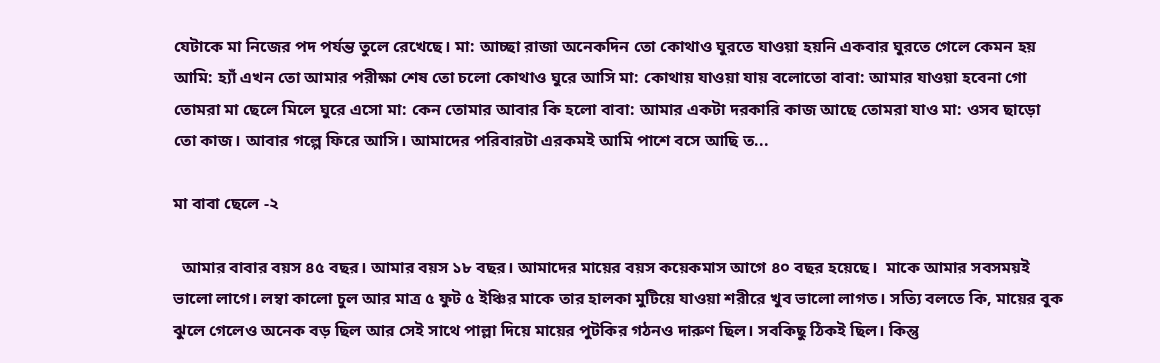যেটাকে মা নিজের পদ পর্যন্ত তুলে রেখেছে। মা: আচ্ছা রাজা অনেকদিন তো কোথাও ঘুরতে যাওয়া হয়নি একবার ঘুরতে গেলে কেমন হয় আমি: হ্যাঁ এখন তো আমার পরীক্ষা শেষ তো চলো কোথাও ঘুরে আসি মা: কোথায় যাওয়া যায় বলোতো বাবা: আমার যাওয়া হবেনা গো তোমরা মা ছেলে মিলে ঘুরে এসো মা: কেন তোমার আবার কি হলো বাবা: আমার একটা দরকারি কাজ আছে তোমরা যাও মা: ওসব ছাড়ো তো কাজ। আবার গল্পে ফিরে আসি। আমাদের পরিবারটা এরকমই আমি পাশে বসে আছি ত...

মা বাবা ছেলে -২

  আমার বাবার বয়স ৪৫ বছর। আমার বয়স ১৮ বছর। আমাদের মায়ের বয়স কয়েকমাস আগে ৪০ বছর হয়েছে।  মাকে আমার সবসময়ই ভালো লাগে। লম্বা কালো চুল আর মাত্র ৫ ফুট ৫ ইঞ্চির মাকে তার হালকা মুটিয়ে যাওয়া শরীরে খুব ভালো লাগত। সত্যি বলতে কি, মায়ের বুক ঝুলে গেলেও অনেক বড় ছিল আর সেই সাথে পাল্লা দিয়ে মায়ের পুটকির গঠনও দারুণ ছিল। সবকিছু ঠিকই ছিল। কিন্তু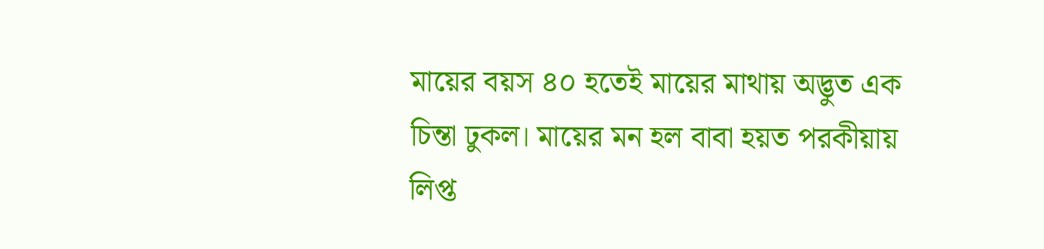মায়ের বয়স ৪০ হতেই মায়ের মাথায় অদ্ভুত এক চিন্তা ঢুকল। মায়ের মন হল বাবা হয়ত পরকীয়ায় লিপ্ত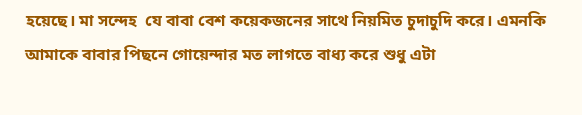হয়েছে। মা সন্দেহ  যে বাবা বেশ কয়েকজনের সাথে নিয়মিত চুদাচুদি করে। এমনকি আমাকে বাবার পিছনে গোয়েন্দার মত লাগতে বাধ্য করে শুধু এটা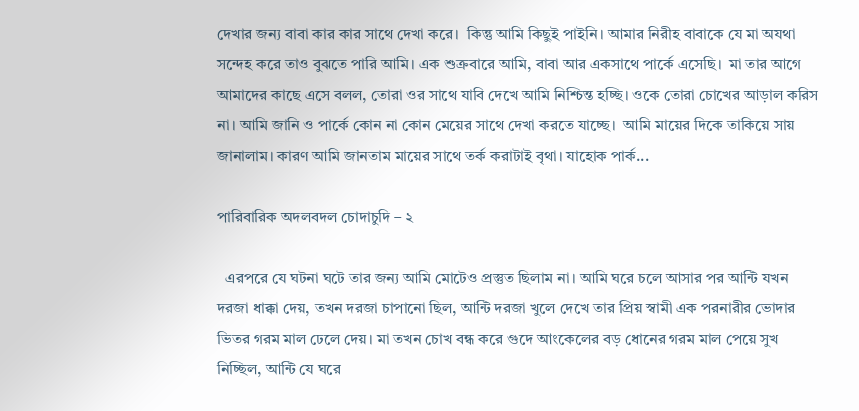দেখার জন্য বাবা কার কার সাথে দেখা করে।  কিন্তু আমি কিছুই পাইনি। আমার নিরীহ বাবাকে যে মা অযথা সন্দেহ করে তাও বুঝতে পারি আমি। এক শুক্রবারে আমি, বাবা আর একসাথে পার্কে এসেছি।  মা তার আগে আমাদের কাছে এসে বলল, তোরা ওর সাথে যাবি দেখে আমি নিশ্চিন্ত হচ্ছি। ওকে তোরা চোখের আড়াল করিস না। আমি জানি ও পার্কে কোন না কোন মেয়ের সাথে দেখা করতে যাচ্ছে।  আমি মায়ের দিকে তাকিয়ে সায় জানালাম। কারণ আমি জানতাম মায়ের সাথে তর্ক করাটাই বৃথা। যাহোক পার্ক...

পারিবারিক অদলবদল চোদাচুদি – ২

  এরপরে যে ঘটনা ঘটে তার জন্য আমি মোটেও প্রস্তুত ছিলাম না। আমি ঘরে চলে আসার পর আন্টি যখন দরজা ধাক্কা দেয়, তখন দরজা চাপানো ছিল, আন্টি দরজা খুলে দেখে তার প্রিয় স্বামী এক পরনারীর ভোদার ভিতর গরম মাল ঢেলে দেয়। মা তখন চোখ বন্ধ করে গুদে আংকেলের বড় ধোনের গরম মাল পেয়ে সুখ নিচ্ছিল, আন্টি যে ঘরে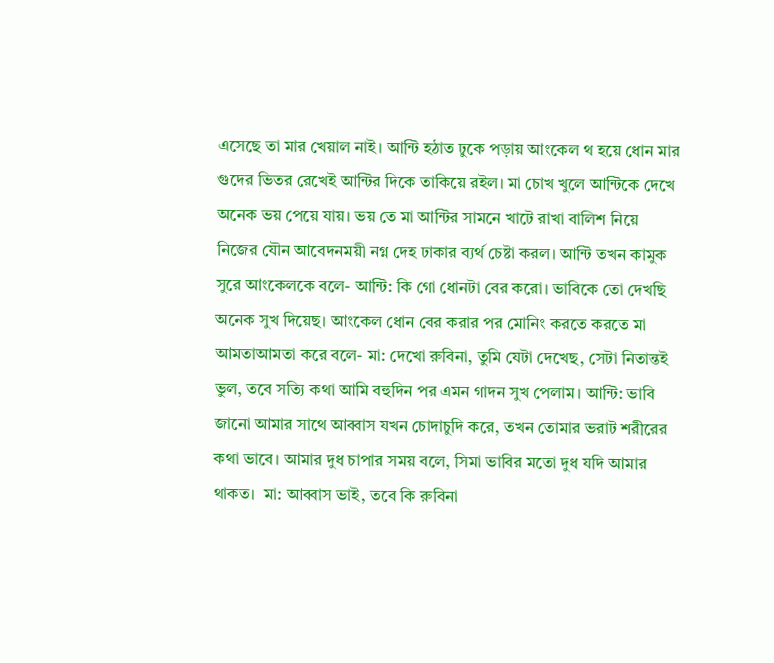এসেছে তা মার খেয়াল নাই। আন্টি হঠাত ঢুকে পড়ায় আংকেল থ হয়ে ধোন মার গুদের ভিতর রেখেই আন্টির দিকে তাকিয়ে রইল। মা চোখ খুলে আন্টিকে দেখে অনেক ভয় পেয়ে যায়। ভয় তে মা আন্টির সামনে খাটে রাখা বালিশ নিয়ে নিজের যৌন আবেদনময়ী নগ্ন দেহ ঢাকার ব্যর্থ চেষ্টা করল। আন্টি তখন কামুক সুরে আংকেলকে বলে- আন্টি: কি গো ধোনটা বের করো। ভাবিকে তো দেখছি অনেক সুখ দিয়েছ। আংকেল ধোন বের করার পর মোনিং করতে করতে মা আমতাআমতা করে বলে- মা: দেখো রুবিনা, তুমি যেটা দেখেছ, সেটা নিতান্তই ভুল, তবে সত্যি কথা আমি বহুদিন পর এমন গাদন সুখ পেলাম। আন্টি: ভাবি জানো আমার সাথে আব্বাস যখন চোদাচুদি করে, তখন তোমার ভরাট শরীরের কথা ভাবে। আমার দুধ চাপার সময় বলে, সিমা ভাবির মতো দুধ যদি আমার থাকত।  মা: আব্বাস ভাই, তবে কি রুবিনা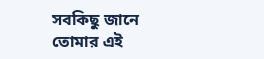সবকিছু জানে তোমার এই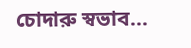চোদারু স্বভাব...